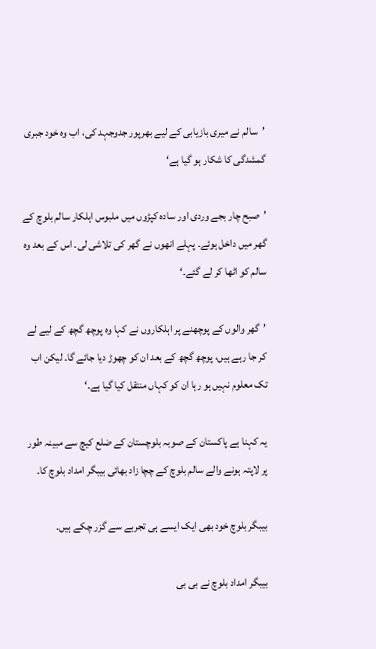’سالم نے میری بازیابی کے لیے بھرپور جدوجہد کی، اب وہ خود جبری گمشدگی کا شکار ہو گیا ہے‘

’صبح چار بجے وردی اور سادہ کپڑوں میں ملبوس اہلکار سالم بلوچ کے گھر میں داخل ہوئے۔ پہلے انھوں نے گھر کی تلاشی لی۔ اس کے بعد وہ سالم کو اٹھا کر لے گئے۔‘

’گھر والوں کے پوچھنے پر اہلکاروں نے کہا وہ پوچھ گچھ کے لیے لے کر جا رہے ہیں، پوچھ گچھ کے بعد ان کو چھوڑ دیا جائے گا۔ لیکن اب تک معلوم نہیں ہو رہا ان کو کہاں منتقل کیا گیا ہے۔‘

یہ کہنا ہے پاکستان کے صوبہ بلوچستان کے ضلع کیچ سے مبینہ طور پر لاپتہ ہونے والے سالم بلوچ کے چچا زاد بھائی بیبگر امداد بلوچ کا۔

بیبگر بلوچ خود بھی ایک ایسے ہی تجربے سے گزر چکے ہیں۔

بیبگر امداد بلوچ نے بی بی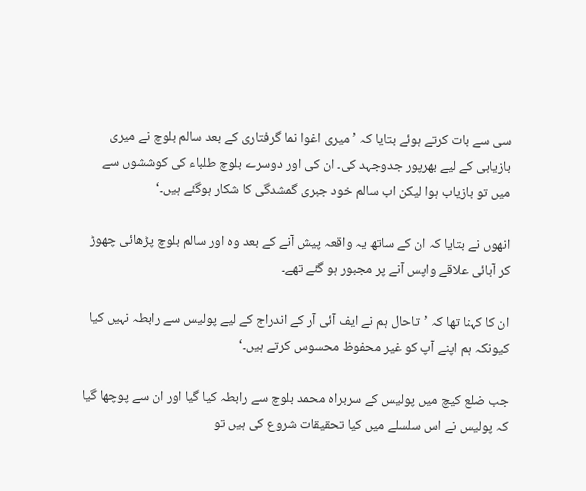سی سے بات کرتے ہوئے بتایا کہ ’میری اغوا نما گرفتاری کے بعد سالم بلوچ نے میری بازیابی کے لیے بھرپور جدوجہد کی۔ ان کی اور دوسرے بلوچ طلباء کی کوششوں سے میں تو بازیاب ہوا لیکن اب سالم خود جبری گمشدگی کا شکار ہوگئے ہیں۔‘

انھوں نے بتایا کہ ان کے ساتھ یہ واقعہ پیش آنے کے بعد وہ اور سالم بلوچ پڑھائی چھوڑ کر آبائی علاقے واپس آنے پر مجبور ہو گئے تھے۔

ان کا کہنا تھا کہ ’تاحال ہم نے ایف آئی آر کے اندراج کے لیے پولیس سے رابطہ نہیں کیا کیونکہ ہم اپنے آپ کو غیر محفوظ محسوس کرتے ہیں۔‘

جب ضلع کیچ میں پولیس کے سربراہ محمد بلوچ سے رابطہ کیا گیا اور ان سے پوچھا گیا کہ پولیس نے اس سلسلے میں کیا تحقیقات شروع کی ہیں تو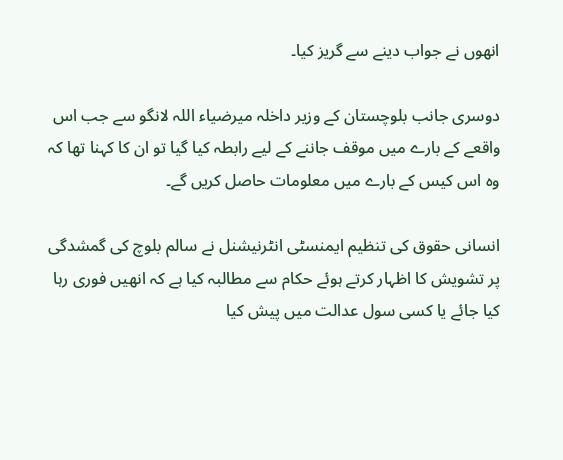انھوں نے جواب دینے سے گریز کیا۔

دوسری جانب بلوچستان کے وزیر داخلہ میرضیاء اللہ لانگو سے جب اس واقعے کے بارے میں موقف جاننے کے لیے رابطہ کیا گیا تو ان کا کہنا تھا کہ وہ اس کیس کے بارے میں معلومات حاصل کریں گے۔

انسانی حقوق کی تنظیم ایمنسٹی انٹرنیشنل نے سالم بلوچ کی گمشدگی پر تشویش کا اظہار کرتے ہوئے حکام سے مطالبہ کیا ہے کہ انھیں فوری رہا کیا جائے یا کسی سول عدالت میں پیش کیا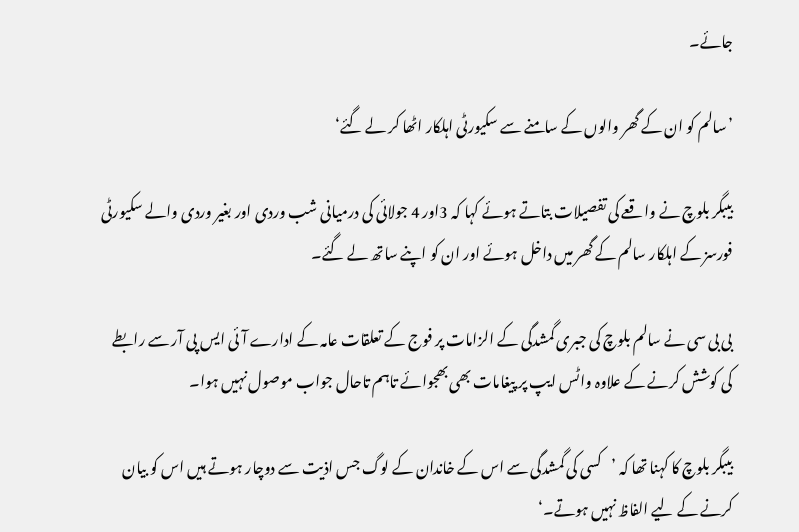جائے۔

’سالم کو ان کے گھر والوں کے سامنے سے سکیورٹی اہلکار اٹھا کر لے گئے‘

بیبگر بلوچ نے واقعے کی تفصیلات بتاتے ہوئے کہا کہ 3اور 4 جولائی کی درمیانی شب وردی اور بغیر وردی والے سکیورٹی فورسز کے اہلکار سالم کے گھر میں داخل ہوئے اور ان کو اپنے ساتھ لے گئے۔

بی بی سی نے سالم بلوچ کی جبری گمشدگی کے الزامات پر فوج کے تعلقات عامہ کے ادارے آئی ایس پی آر سے رابطے کی کوشش کرنے کے علاوہ واٹس ایپ پر پیغامات بھی بھجوائے تاہم تاحال جواب موصول نہیں ہوا۔

بیبگر بلوچ کا کہنا تھا کہ ’کسی کی گمشدگی سے اس کے خاندان کے لوگ جس اذیت سے دوچار ہوتے ہیں اس کو بیان کرنے کے لیے الفاظ نہیں ہوتے۔‘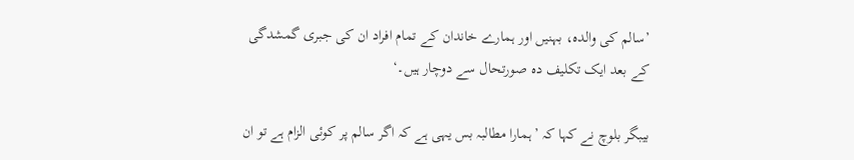’سالم کی والدہ، بہنیں اور ہمارے خاندان کے تمام افراد ان کی جبری گمشدگی کے بعد ایک تکلیف دہ صورتحال سے دوچار ہیں۔‘

بیبگر بلوچ نے کہا کہ ’ہمارا مطالبہ بس یہی ہے کہ اگر سالم پر کوئی الزام ہے تو ان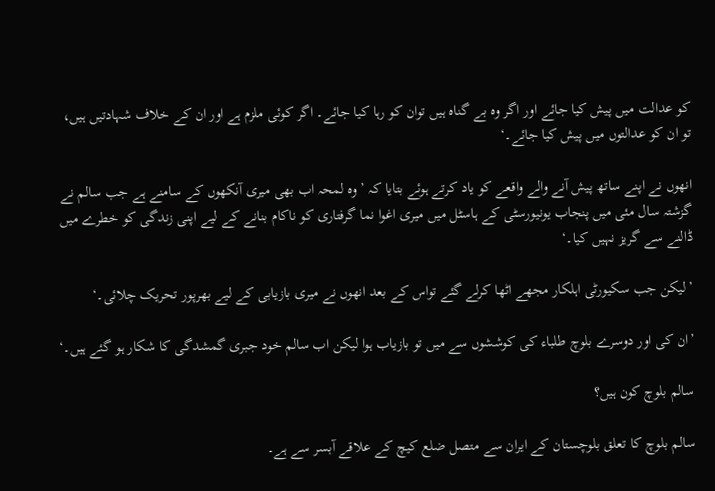کو عدالت میں پیش کیا جائے اور اگر وہ بے گناہ ہیں توان کو رہا کیا جائے۔ اگر کوئی ملزم ہے اور ان کے خلاف شہادتیں ہیں، تو ان کو عدالتوں میں پیش کیا جائے۔‘

انھوں نے اپنے ساتھ پیش آنے والے واقعے کو یاد کرتے ہوئے بتایا کہ ’وہ لمحہ اب بھی میری آنکھوں کے سامنے ہے جب سالم نے گزشتہ سال مئی میں پنجاب یونیورسٹی کے ہاسٹل میں میری اغوا نما گرفتاری کو ناکام بنانے کے لیے اپنی زندگی کو خطرے میں ڈالنے سے گریز نہیں کیا۔‘

’لیکن جب سکیورٹی اہلکار مجھے اٹھا کرلے گئے تواس کے بعد انھوں نے میری بازیابی کے لیے بھرپور تحریک چلائی۔‘

’ان کی اور دوسرے بلوچ طلباء کی کوششوں سے میں تو بازیاب ہوا لیکن اب سالم خود جبری گمشدگی کا شکار ہو گئے ہیں۔‘

سالم بلوچ کون ہیں؟

سالم بلوچ کا تعلق بلوچستان کے ایران سے متصل ضلع کیچ کے علاقے آبسر سے ہے۔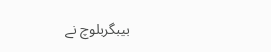بیبگربلوچ نے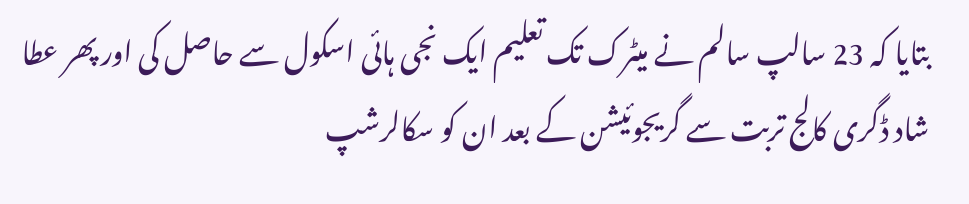بتایا کہ 23 سالپ سالم نے میٹرک تک تعلیم ایک نجی ہائی اسکول سے حاصل کی اور پھر عطا شاد ڈگری کالج تربت سے گریجوئیشن کے بعد ان کو سکالرشپ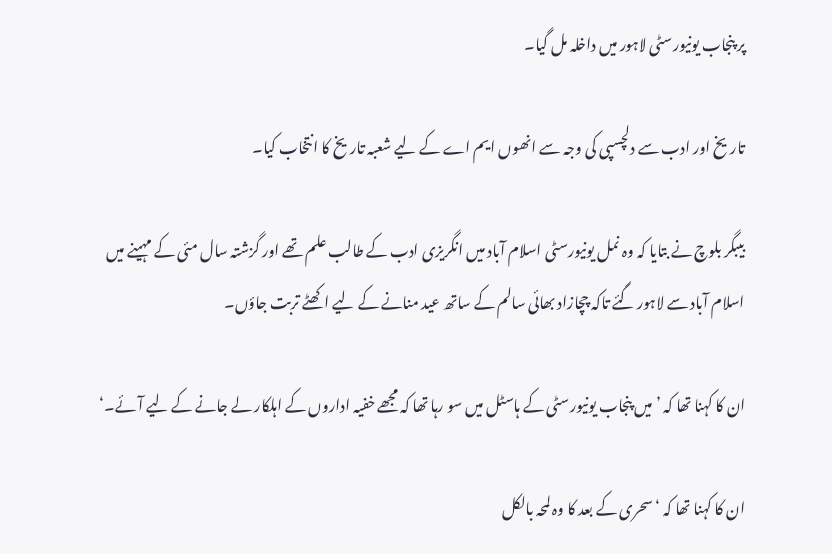پر پنجاب یونیورسٹی لاہور میں داخلہ مل گیا۔

تاریخ اور ادب سے دلچسپی کی وجہ سے انھوں ایم اے کے لیے شعبہ تاریخ کا انتخاب کیا۔

بیبگر بلوچ نے بتایا کہ وہ نمل یونیورسٹی اسلام آباد میں انگریزی ادب کے طالب علم تھے اور گزشتہ سال مئی کے مہینے میں اسلام آباد سے لاہور گئے تاکہ چچازاد بھائی سالم کے ساتھ عید منانے کے لیے اکھٹے تربت جاؤں۔

ان کا کہنا تھا کہ ’میں پنجاب یونیورسٹی کے ہاسٹل میں سو رہا تھا کہ مجھے خفیہ اداروں کے اہلکار لے جانے کے لیے آئے۔‘

ان کا کہنا تھا کہ ‘سحری کے بعد کا وہ لمحہ بالکل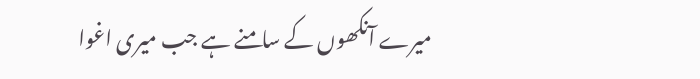میرے آنکھوں کے سامنے ہے جب میری اغوا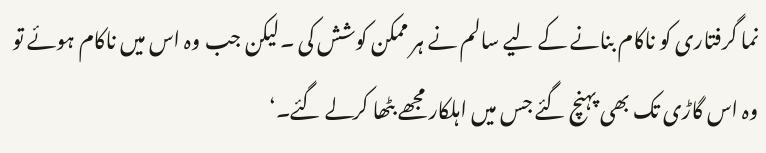نما گرفتاری کو ناکام بنانے کے لیے سالم نے ہر ممکن کوشش کی ۔لیکن جب وہ اس میں ناکام ہوئے تو وہ اس گاڑی تک بھی پہنچ گئے جس میں اہلکار مجھے بٹھا کرلے گئے۔‘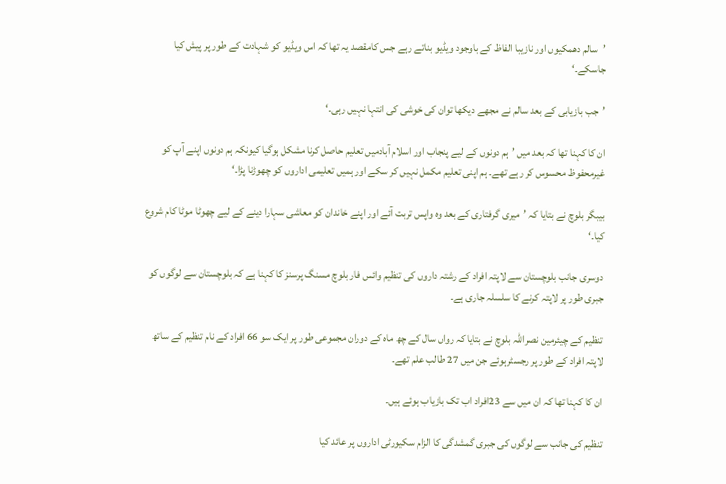’سالم دھمکیوں اور نازیبا الفاظ کے باوجود ویڈیو بناتے رہے جس کامقصد یہ تھا کہ اس ویڈیو کو شہادت کے طور پر پیش کیا جاسکے۔‘

’جب بازیابی کے بعد سالم نے مجھے دیکھا توان کی خوشی کی انتہا نہیں رہی۔‘

ان کا کہنا تھا کہ بعد میں ’ہم دونوں کے لیے پنجاب اور اسلام آبادمیں تعلیم حاصل کرنا مشکل ہوگیا کیونکہ ہم دونوں اپنے آپ کو غیرمحفوظ محسوس کر رہے تھے۔ ہم اپنی تعلیم مکمل نہیں کر سکے اور ہمیں تعلیمی اداروں کو چھوڑنا پڑا۔‘

بیبگر بلوچ نے بتایا کہ ’میری گرفتاری کے بعد وہ واپس تربت آئے اور اپنے خاندان کو معاشی سہارا دینے کے لیے چھوٹا موٹا کام شروع کیا۔‘

دوسری جانب بلوچستان سے لاپتہ افراد کے رشتہ داروں کی تنظیم وائس فار بلوچ مسنگ پرسنز کا کہنا ہے کہ بلوچستان سے لوگوں کو جبری طور پر لاپتہ کرنے کا سلسلہ جاری ہے۔

تنظیم کے چیئرمین نصراللہ بلوچ نے بتایا کہ رواں سال کے چھ ماہ کے دوران مجموعی طور پر ایک سو 66 افراد کے نام تنظیم کے ساتھ لاپتہ افراد کے طور پر رجسٹرہوئے جن میں 27 طالب علم تھے۔

ان کا کہنا تھا کہ ان میں سے 23افراد اب تک بازیاب ہوئے ہیں۔

تنظیم کی جانب سے لوگوں کی جبری گمشدگی کا الزام سکیورٹی اداروں پر عائد کیا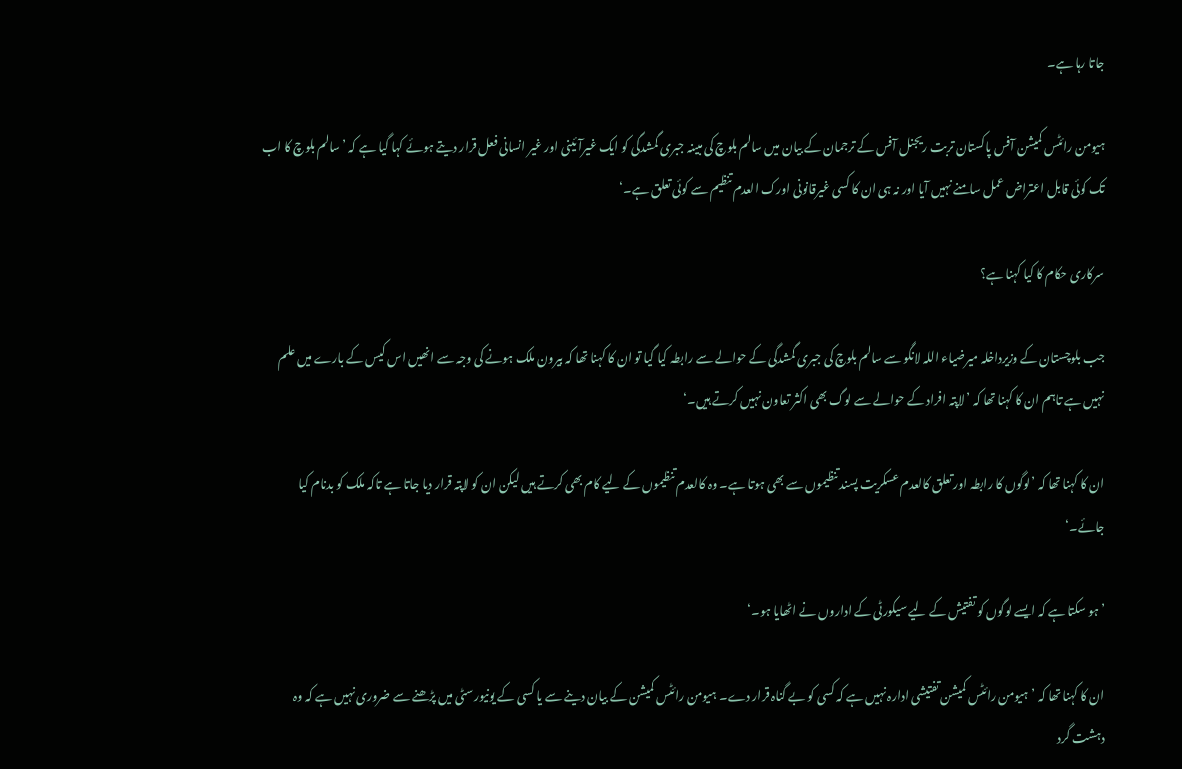جاتا رہا ہے۔

ہیومن رائٹس کمیشن آفس پاکستان تربت ریجنل آفس کے ترجمان کے بیان میں سالم بلوچ کی مبینہ جبری گمشدگی کو ایک غیرآئینی اور غیر انسانی فعل قرار دیتے ہوئے کہا گیا ہے کہ ’سالم بلوچ کا اب تک کوئی قابل اعتراض عمل سامنے نہیں آیا اور نہ ہی ان کا کسی غیرقانونی اورک العدم تنظیم سے کوئی تعلق ہے۔‘

سرکاری حکام کا کیا کہنا ہے؟

جب بلوچستان کے وزیرداخلہ میرضیاء اللہ لانگو سے سالم بلوچ کی جبری گمشدگی کے حوالے سے رابطہ کیا گیا تو ان کا کہنا تھا کہ بیرون ملک ہونے کی وجہ سے انھیں اس کیس کے بارے میں علم نہیں ہے تاہم ان کا کہنا تھا کہ ’لاپتہ افراد کے حوالے سے لوگ بھی اکثر تعاون نہیں کرتے ہیں۔‘

ان کا کہنا تھا کہ ’لوگوں کا رابطہ اور تعلق کالعدم عسکریت پسند تنظیموں سے بھی ہوتا ہے۔ وہ کالعدم تنظیموں کے لیے کام بھی کرتے ہیں لیکن ان کو لاپتہ قرار دیا جاتا ہے تاکہ ملک کو بدنام کیا جائے۔‘

’ہو سکتا ہے کہ ایسے لوگوں کو تفتیش کے لیے سیکورٹی کے اداروں نے اٹھایا ہو۔‘

ان کا کہنا تھا کہ ’ہیومن رائٹس کمیشن تفتیشی ادارہ نہیں ہے کہ کسی کو بے گناہ قرار دے۔ ہیومن رائٹس کمیشن کے بیان دینے سے یا کسی کے یونیورسٹی میں پڑھنے سے ضروری نہیں ہے کہ وہ دہشت گرد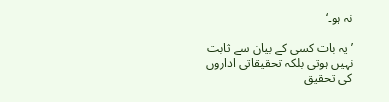نہ ہو۔‘

’یہ بات کسی کے بیان سے ثابت نہیں ہوتی بلکہ تحقیقاتی اداروں کی تحقیق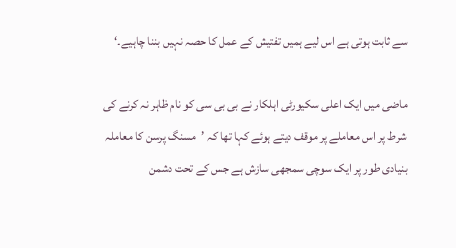سے ثابت ہوتی ہے اس لیے ہمیں تفتیش کے عمل کا حصہ نہیں بننا چاہیے۔‘

ماضی میں ایک اعلی سکیورٹی اہلکار نے بی بی سی کو نام ظاہر نہ کرنے کی شرط پر اس معاملے پر موقف دیتے ہوئے کہا تھا کہ ’مسنگ پرسن کا معاملہ بنیادی طور پر ایک سوچی سمجھی سازش ہے جس کے تحت دشمن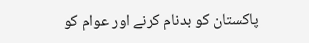پاکستان کو بدنام کرنے اور عوام کو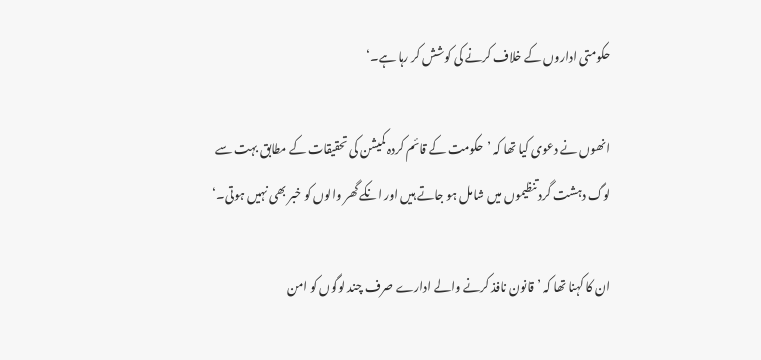حکومتی اداروں کے خلاف کرنے کی کوشش کر رہا ہے۔‘

انھوں نے دعوی کیا تھا کہ ’حکومت کے قائم کردہ کمیشن کی تحقیقات کے مطابق بہت سے لوگ دہشت گرد تنظیموں میں شامل ہو جاتے ہیں اور انکے گھر والوں کو خبر بھی نہیں ہوتی۔‘

ان کا کہنا تھا کہ ’قانون نافذ کرنے والے ادارے صرف چند لوگوں کو امن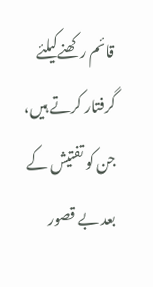قائم رکھنےکیلئے گرفتار کرتے ہیں، جن کو تفتیش کے بعد بے قصور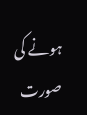ہونے کی صورت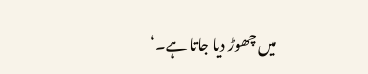میں چھوڑ دیا جاتا ہے۔‘